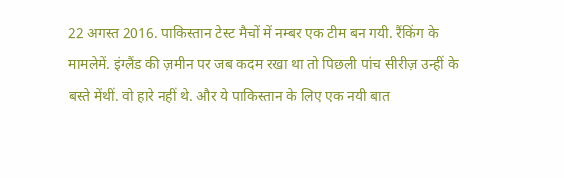22 अगस्त 2016. पाकिस्तान टेस्ट मैचों में नम्बर एक टीम बन गयी. रैंकिंग के मामलेमें. इंग्लैंड की ज़मीन पर जब कदम रखा था तो पिछली पांच सीरीज़ उन्हीं के बस्ते मेंथीं. वो हारे नहीं थे. और ये पाकिस्तान के लिए एक नयी बात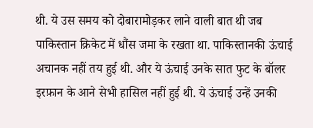थी. ये उस समय को दोबारामोड़कर लाने वाली बात थी जब पाकिस्तान क्रिकेट में धौंस जमा के रखता था. पाकिस्तानकी ऊंचाई अचानक नहीं तय हुई थी. और ये ऊंचाई उनके सात फुट के बॉलर इरफ़ान के आने सेभी हासिल नहीं हुई थी. ये ऊंचाई उन्हें उनकी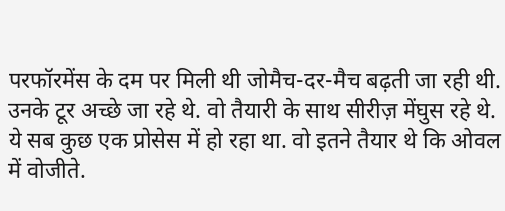परफॉरमेंस के दम पर मिली थी जोमैच-दर-मैच बढ़ती जा रही थी. उनके टूर अच्छे जा रहे थे. वो तैयारी के साथ सीरीज़ मेंघुस रहे थे. ये सब कुछ एक प्रोसेस में हो रहा था. वो इतने तैयार थे कि ओवल में वोजीते.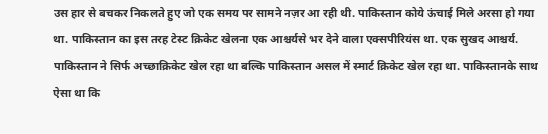उस हार से बचकर निकलते हुए जो एक समय पर सामने नज़र आ रही थी. पाकिस्तान कोये ऊंचाई मिले अरसा हो गया था. पाकिस्तान का इस तरह टेस्ट क्रिकेट खेलना एक आश्चर्यसे भर देने वाला एक्सपीरियंस था. एक सुखद आश्चर्य. पाकिस्तान ने सिर्फ अच्छाक्रिकेट खेल रहा था बल्कि पाकिस्तान असल में स्मार्ट क्रिकेट खेल रहा था. पाकिस्तानके साथ ऐसा था कि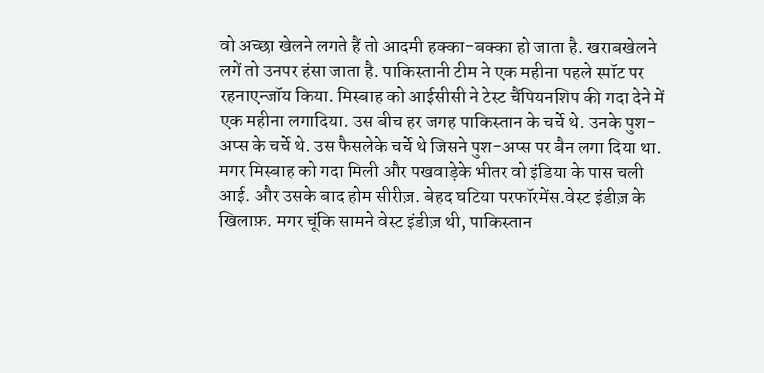वो अच्छा खेलने लगते हैं तो आदमी हक्का-बक्का हो जाता है. खराबखेलने लगें तो उनपर हंसा जाता है. पाकिस्तानी टीम ने एक महीना पहले स्पॉट पर रहनाएन्जॉय किया. मिस्बाह को आईसीसी ने टेस्ट चैंपियनशिप की गदा देने में एक महीना लगादिया. उस बीच हर जगह पाकिस्तान के चर्चे थे. उनके पुश-अप्स के चर्चे थे. उस फैसलेके चर्चे थे जिसने पुश-अप्स पर बैन लगा दिया था. मगर मिस्बाह को गदा मिली और पखवाड़ेके भीतर वो इंडिया के पास चली आई. और उसके बाद होम सीरीज़. बेहद घटिया परफॉरमेंस.वेस्ट इंडीज़ के खिलाफ़. मगर चूंकि सामने वेस्ट इंडीज़ थी, पाकिस्तान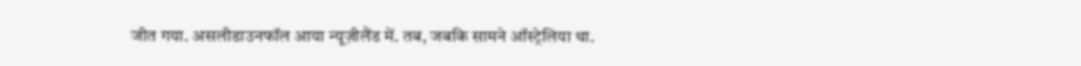जीत गया. असलीडाउनफॉल आया न्यूज़ीलैंड में. तब, जबकि सामने ऑस्ट्रेलिया था.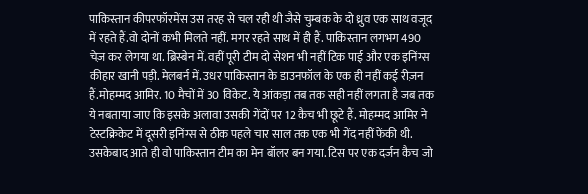पाकिस्तान कीपरफॉरमेंस उस तरह से चल रही थी जैसे चुम्बक के दो ध्रुव एक साथ वजूद में रहते हैं.वो दोनों कभी मिलते नहीं. मगर रहते साथ में ही हैं. पाकिस्तान लगभग 490 चेज़ कर लेगया था. ब्रिस्बेन में. वहीं पूरी टीम दो सेशन भी नहीं टिक पाई और एक इनिंग्स कीहार खानी पड़ी. मेलबर्न में. उधर पाकिस्तान के डाउनफॉल के एक ही नहीं कई रीज़न हैं.मोहम्मद आमिर. 10 मैचों में 30 विकेट. ये आंकड़ा तब तक सही नहीं लगता है जब तक ये नबताया जाए कि इसके अलावा उसकी गेंदों पर 12 कैच भी छूटे हैं. मोहम्मद आमिर ने टेस्टक्रिकेट में दूसरी इनिंग्स से ठीक पहले चार साल तक एक भी गेंद नहीं फेंकी थी. उसकेबाद आते ही वो पाकिस्तान टीम का मेन बॉलर बन गया. टिस पर एक दर्जन कैच जो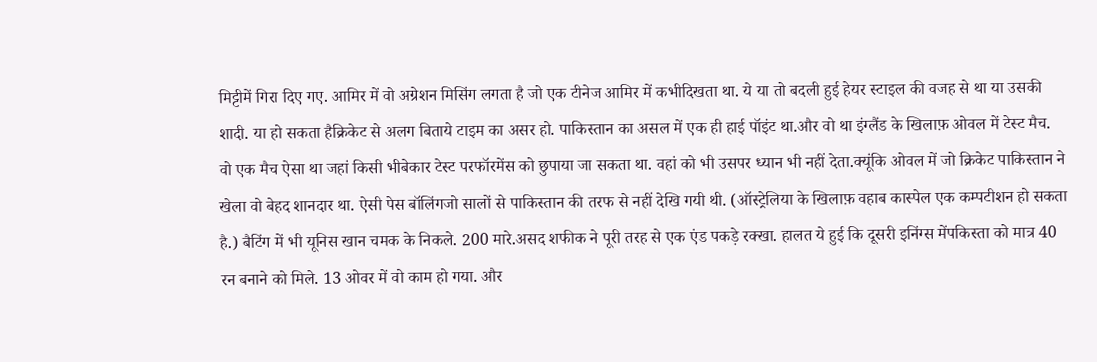मिट्टीमें गिरा दिए गए. आमिर में वो अग्रेशन मिसिंग लगता है जो एक टीनेज आमिर में कभीदिखता था. ये या तो बदली हुई हेयर स्टाइल की वजह से था या उसकी शादी. या हो सकता हैक्रिकेट से अलग बिताये टाइम का असर हो. पाकिस्तान का असल में एक ही हाई पॉइंट था.और वो था इंग्लैंड के खिलाफ़ ओवल में टेस्ट मैच. वो एक मैच ऐसा था जहां किसी भीबेकार टेस्ट परफॉरमेंस को छुपाया जा सकता था. वहां को भी उसपर ध्यान भी नहीं देता.क्यूंकि ओवल में जो क्रिकेट पाकिस्तान ने खेला वो बेहद शानदार था. ऐसी पेस बॉलिंगजो सालों से पाकिस्तान की तरफ से नहीं देखि गयी थी. (ऑस्ट्रेलिया के खिलाफ़ वहाब कास्पेल एक कम्पटीशन हो सकता है.) बैटिंग में भी यूनिस खान चमक के निकले. 200 मारे.असद शफीक ने पूरी तरह से एक एंड पकड़े रक्खा. हालत ये हुई कि दूसरी इनिंग्स मेंपकिस्ता को मात्र 40 रन बनाने को मिले. 13 ओवर में वो काम हो गया. और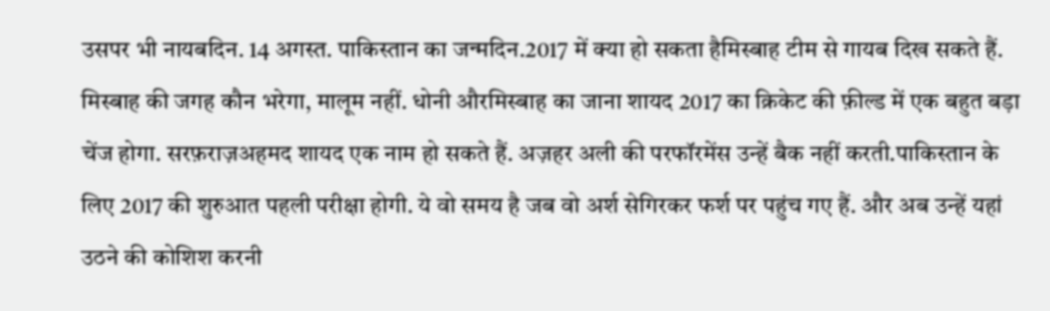उसपर भी नायबदिन. 14 अगस्त. पाकिस्तान का जन्मदिन.2017 में क्या हो सकता हैमिस्बाह टीम से गायब दिख सकते हैं. मिस्बाह की जगह कौन भरेगा, मालूम नहीं. धोनी औरमिस्बाह का जाना शायद 2017 का क्रिकेट की फ़ील्ड में एक बहुत बड़ा चेंज होगा. सरफ़राज़अहमद शायद एक नाम हो सकते हैं. अज़हर अली की परफॉरमेंस उन्हें बैक नहीं करती.पाकिस्तान के लिए 2017 की शुरुआत पहली परीक्षा होगी. ये वो समय है जब वो अर्श सेगिरकर फर्श पर पहुंच गए हैं. और अब उन्हें यहां उठने की कोशिश करनी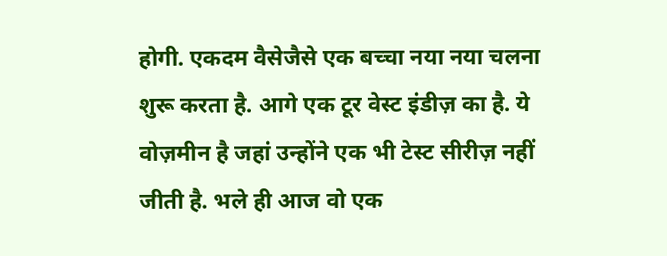होगी. एकदम वैसेजैसे एक बच्चा नया नया चलना शुरू करता है. आगे एक टूर वेस्ट इंडीज़ का है. ये वोज़मीन है जहां उन्होंने एक भी टेस्ट सीरीज़ नहीं जीती है. भले ही आज वो एक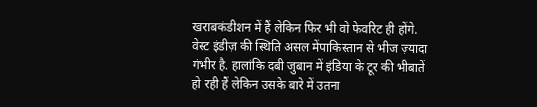खराबकंडीशन में हैं लेकिन फिर भी वो फेवरिट ही होंगे. वेस्ट इंडीज़ की स्थिति असल मेंपाकिस्तान से भीज ज़्यादा गंभीर है. हालांकि दबी जुबान में इंडिया के टूर की भीबातें हो रही हैं लेकिन उसके बारे में उतना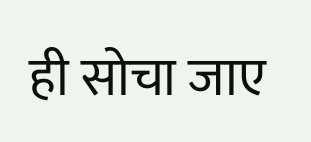ही सोचा जाए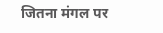जितना मंगल पर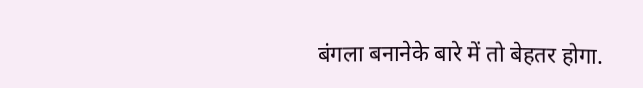बंगला बनानेके बारे में तो बेहतर होगा.